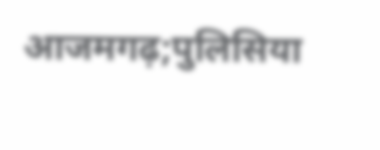आजमगढ़;पुलिसिया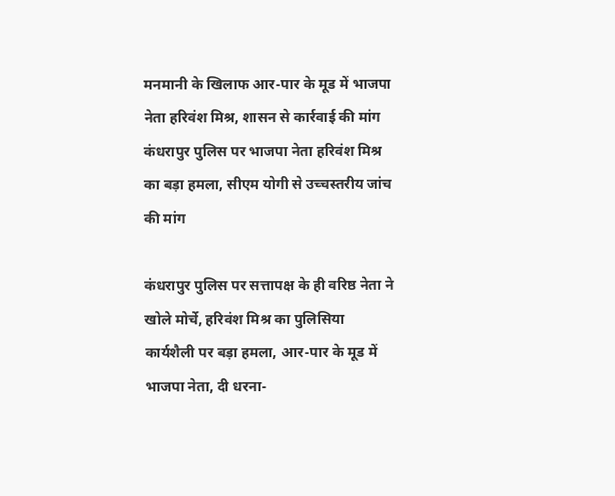मनमानी के खिलाफ आर-पार के मूड में भाजपा नेता हरिवंश मिश्र, शासन से कार्रवाई की मांग
कंधरापुर पुलिस पर भाजपा नेता हरिवंश मिश्र का बड़ा हमला, सीएम योगी से उच्चस्तरीय जांच की मांग

कंधरापुर पुलिस पर सत्तापक्ष के ही वरिष्ठ नेता ने खोले मोर्चे, हरिवंश मिश्र का पुलिसिया कार्यशैली पर बड़ा हमला, आर-पार के मूड में भाजपा नेता, दी धरना-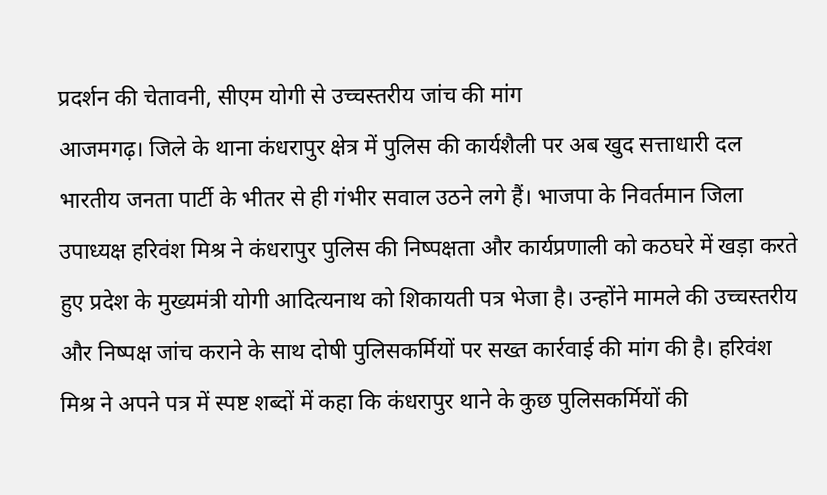प्रदर्शन की चेतावनी, सीएम योगी से उच्चस्तरीय जांच की मांग
आजमगढ़। जिले के थाना कंधरापुर क्षेत्र में पुलिस की कार्यशैली पर अब खुद सत्ताधारी दल भारतीय जनता पार्टी के भीतर से ही गंभीर सवाल उठने लगे हैं। भाजपा के निवर्तमान जिला उपाध्यक्ष हरिवंश मिश्र ने कंधरापुर पुलिस की निष्पक्षता और कार्यप्रणाली को कठघरे में खड़ा करते हुए प्रदेश के मुख्यमंत्री योगी आदित्यनाथ को शिकायती पत्र भेजा है। उन्होंने मामले की उच्चस्तरीय और निष्पक्ष जांच कराने के साथ दोषी पुलिसकर्मियों पर सख्त कार्रवाई की मांग की है। हरिवंश मिश्र ने अपने पत्र में स्पष्ट शब्दों में कहा कि कंधरापुर थाने के कुछ पुलिसकर्मियों की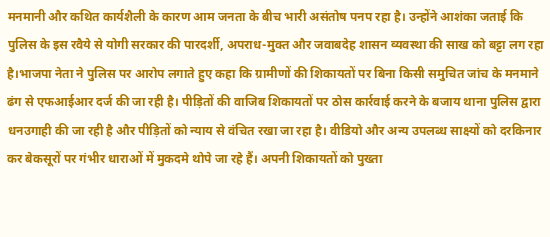मनमानी और कथित कार्यशैली के कारण आम जनता के बीच भारी असंतोष पनप रहा है। उन्होंने आशंका जताई कि पुलिस के इस रवैये से योगी सरकार की पारदर्शी, अपराध-मुक्त और जवाबदेह शासन व्यवस्था की साख को बट्टा लग रहा है।भाजपा नेता ने पुलिस पर आरोप लगाते हुए कहा कि ग्रामीणों की शिकायतों पर बिना किसी समुचित जांच के मनमाने ढंग से एफआईआर दर्ज की जा रही है। पीड़ितों की वाजिब शिकायतों पर ठोस कार्रवाई करने के बजाय थाना पुलिस द्वारा धनउगाही की जा रही है और पीड़ितों को न्याय से वंचित रखा जा रहा है। वीडियो और अन्य उपलब्ध साक्ष्यों को दरकिनार कर बेकसूरों पर गंभीर धाराओं में मुकदमे थोपे जा रहे हैं। अपनी शिकायतों को पुख्ता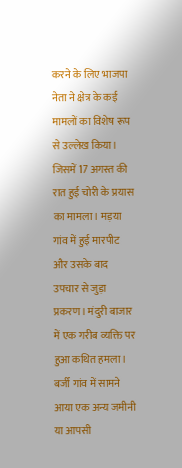करने के लिए भाजपा नेता ने क्षेत्र के कई मामलों का विशेष रूप से उल्लेख किया। जिसमें 17 अगस्त की रात हुई चोरी के प्रयास का मामला। मड़या गांव में हुई मारपीट और उसके बाद उपचार से जुड़ा प्रकरण। मंदुरी बाजार में एक गरीब व्यक्ति पर हुआ कथित हमला। बर्जी गांव में सामने आया एक अन्य जमीनी या आपसी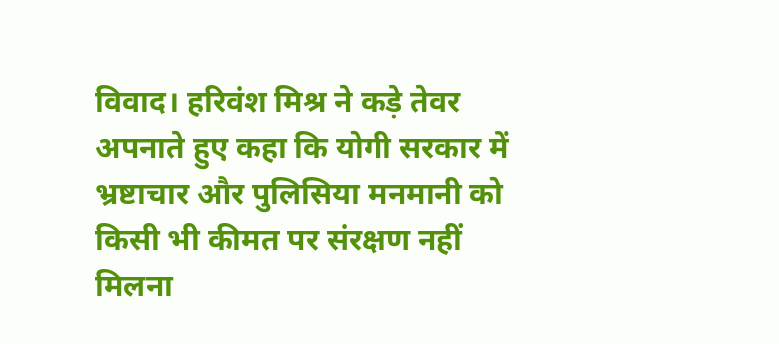विवाद। हरिवंश मिश्र ने कड़े तेवर अपनाते हुए कहा कि योगी सरकार में भ्रष्टाचार और पुलिसिया मनमानी को किसी भी कीमत पर संरक्षण नहीं मिलना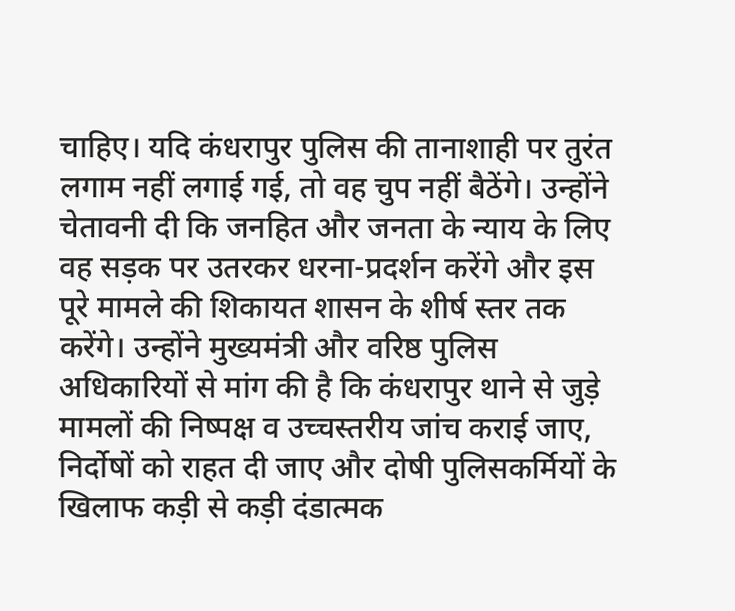चाहिए। यदि कंधरापुर पुलिस की तानाशाही पर तुरंत लगाम नहीं लगाई गई, तो वह चुप नहीं बैठेंगे। उन्होंने चेतावनी दी कि जनहित और जनता के न्याय के लिए वह सड़क पर उतरकर धरना-प्रदर्शन करेंगे और इस पूरे मामले की शिकायत शासन के शीर्ष स्तर तक करेंगे। उन्होंने मुख्यमंत्री और वरिष्ठ पुलिस अधिकारियों से मांग की है कि कंधरापुर थाने से जुड़े मामलों की निष्पक्ष व उच्चस्तरीय जांच कराई जाए, निर्दोषों को राहत दी जाए और दोषी पुलिसकर्मियों के खिलाफ कड़ी से कड़ी दंडात्मक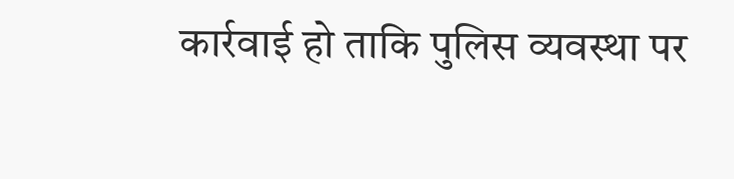कार्रवाई हो ताकि पुलिस व्यवस्था पर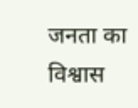जनता का विश्वास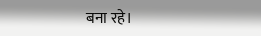बना रहे।